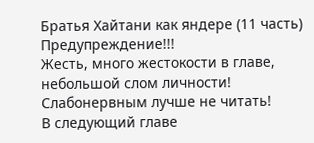Братья Хайтани как яндере (11 часть)
Предупреждение!!!
Жесть, много жестокости в главе, небольшой слом личности!
Слабонервным лучше не читать!
В следующий главе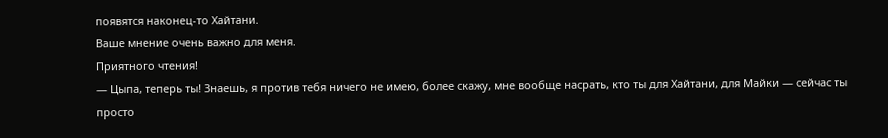появятся наконец-то Хайтани.
Ваше мнение очень важно для меня.
Приятного чтения!
— Цыпа, теперь ты! Знаешь, я против тебя ничего не имею, более скажу, мне вообще насрать, кто ты для Хайтани, для Майки — сейчас ты просто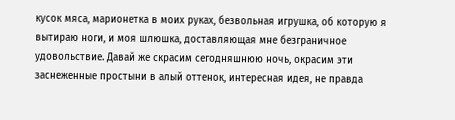кусок мяса, марионетка в моих руках, безвольная игрушка, об которую я вытираю ноги, и моя шлюшка, доставляющая мне безграничное удовольствие. Давай же скрасим сегодняшнюю ночь, окрасим эти заснеженные простыни в алый оттенок, интересная идея, не правда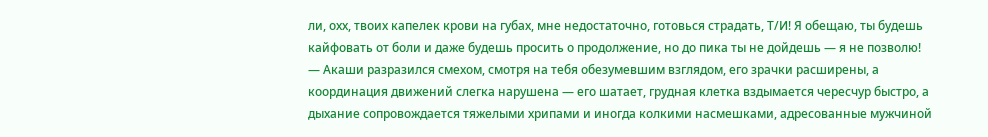ли, охх, твоих капелек крови на губах, мне недостаточно, готовься страдать, Т/И! Я обещаю, ты будешь кайфовать от боли и даже будешь просить о продолжение, но до пика ты не дойдешь — я не позволю! — Акаши разразился смехом, смотря на тебя обезумевшим взглядом, его зрачки расширены, а координация движений слегка нарушена — его шатает, грудная клетка вздымается чересчур быстро, а дыхание сопровождается тяжелыми хрипами и иногда колкими насмешками, адресованные мужчиной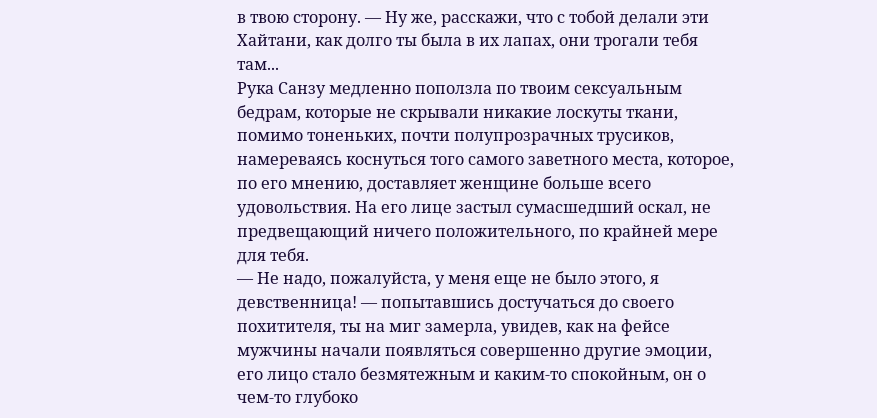в твою сторону. — Ну же, расскажи, что с тобой делали эти Хайтани, как долго ты была в их лапах, они трогали тебя там...
Рука Санзу медленно поползла по твоим сексуальным бедрам, которые не скрывали никакие лоскуты ткани, помимо тоненьких, почти полупрозрачных трусиков, намереваясь коснуться того самого заветного места, которое, по его мнению, доставляет женщине больше всего удовольствия. На его лице застыл сумасшедший оскал, не предвещающий ничего положительного, по крайней мере для тебя.
— Не надо, пожалуйста, у меня еще не было этого, я девственница! — попытавшись достучаться до своего похитителя, ты на миг замерла, увидев, как на фейсе мужчины начали появляться совершенно другие эмоции, его лицо стало безмятежным и каким-то спокойным, он о чем-то глубоко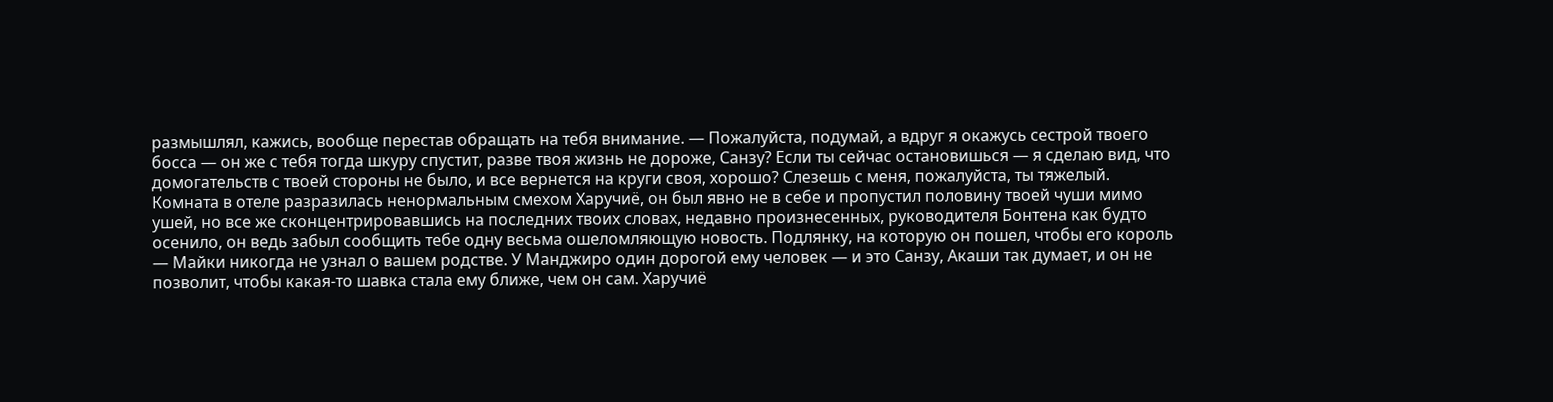размышлял, кажись, вообще перестав обращать на тебя внимание. — Пожалуйста, подумай, а вдруг я окажусь сестрой твоего босса — он же с тебя тогда шкуру спустит, разве твоя жизнь не дороже, Санзу? Если ты сейчас остановишься — я сделаю вид, что домогательств с твоей стороны не было, и все вернется на круги своя, хорошо? Слезешь с меня, пожалуйста, ты тяжелый.
Комната в отеле разразилась ненормальным смехом Харучиё, он был явно не в себе и пропустил половину твоей чуши мимо ушей, но все же сконцентрировавшись на последних твоих словах, недавно произнесенных, руководителя Бонтена как будто осенило, он ведь забыл сообщить тебе одну весьма ошеломляющую новость. Подлянку, на которую он пошел, чтобы его король — Майки никогда не узнал о вашем родстве. У Манджиро один дорогой ему человек — и это Санзу, Акаши так думает, и он не позволит, чтобы какая-то шавка стала ему ближе, чем он сам. Харучиё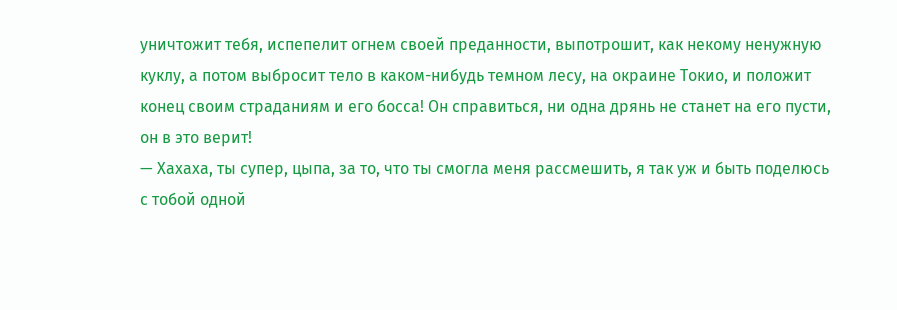уничтожит тебя, испепелит огнем своей преданности, выпотрошит, как некому ненужную куклу, а потом выбросит тело в каком-нибудь темном лесу, на окраине Токио, и положит конец своим страданиям и его босса! Он справиться, ни одна дрянь не станет на его пусти, он в это верит!
— Хахаха, ты супер, цыпа, за то, что ты смогла меня рассмешить, я так уж и быть поделюсь с тобой одной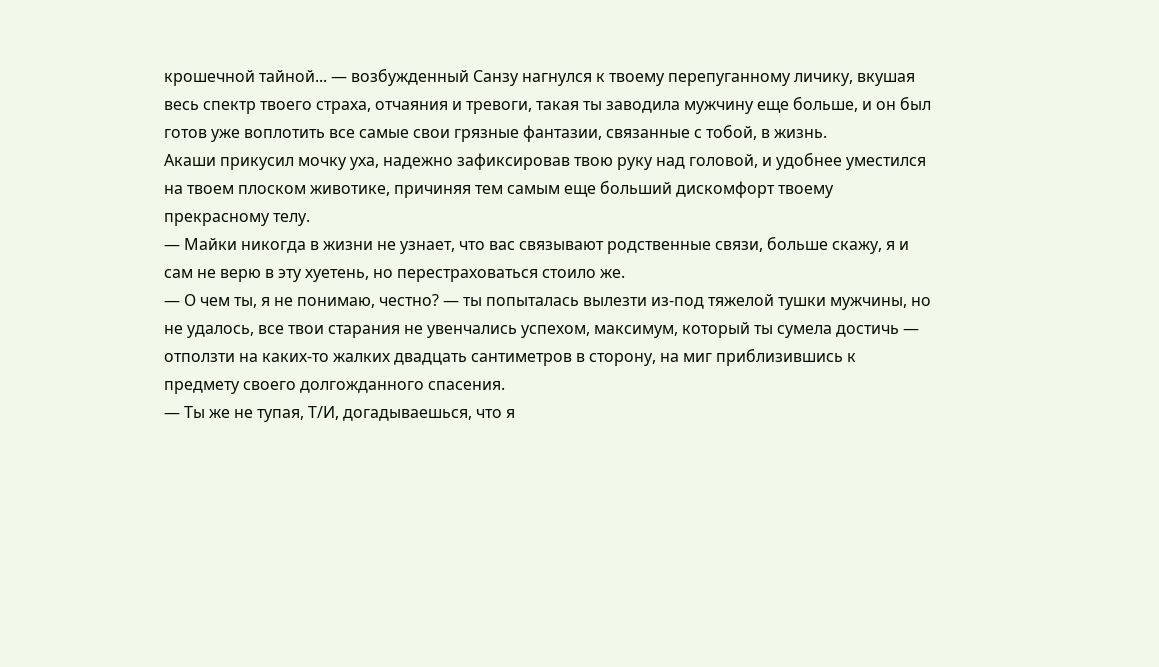крошечной тайной... — возбужденный Санзу нагнулся к твоему перепуганному личику, вкушая весь спектр твоего страха, отчаяния и тревоги, такая ты заводила мужчину еще больше, и он был готов уже воплотить все самые свои грязные фантазии, связанные с тобой, в жизнь.
Акаши прикусил мочку уха, надежно зафиксировав твою руку над головой, и удобнее уместился на твоем плоском животике, причиняя тем самым еще больший дискомфорт твоему прекрасному телу.
— Майки никогда в жизни не узнает, что вас связывают родственные связи, больше скажу, я и сам не верю в эту хуетень, но перестраховаться стоило же.
— О чем ты, я не понимаю, честно? — ты попыталась вылезти из-под тяжелой тушки мужчины, но не удалось, все твои старания не увенчались успехом, максимум, который ты сумела достичь — отползти на каких-то жалких двадцать сантиметров в сторону, на миг приблизившись к предмету своего долгожданного спасения.
— Ты же не тупая, Т/И, догадываешься, что я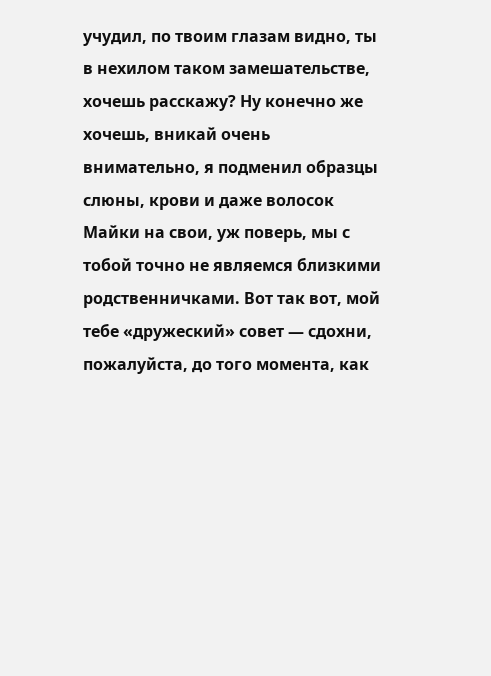учудил, по твоим глазам видно, ты в нехилом таком замешательстве, хочешь расскажу? Ну конечно же хочешь, вникай очень внимательно, я подменил образцы слюны, крови и даже волосок Майки на свои, уж поверь, мы с тобой точно не являемся близкими родственничками. Вот так вот, мой тебе «дружеский» совет — сдохни, пожалуйста, до того момента, как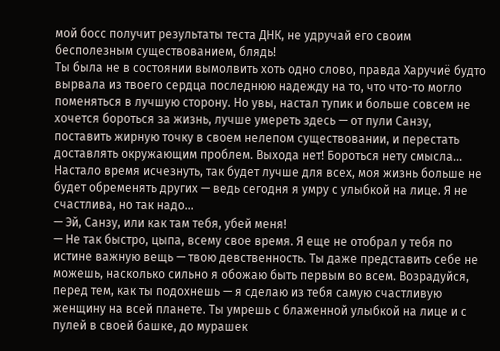мой босс получит результаты теста ДНК, не удручай его своим бесполезным существованием, блядь!
Ты была не в состоянии вымолвить хоть одно слово, правда Харучиё будто вырвала из твоего сердца последнюю надежду на то, что что-то могло поменяться в лучшую сторону. Но увы, настал тупик и больше совсем не хочется бороться за жизнь, лучше умереть здесь — от пули Санзу, поставить жирную точку в своем нелепом существовании, и перестать доставлять окружающим проблем. Выхода нет! Бороться нету смысла... Настало время исчезнуть, так будет лучше для всех, моя жизнь больше не будет обременять других — ведь сегодня я умру с улыбкой на лице. Я не счастлива, но так надо...
— Эй, Санзу, или как там тебя, убей меня!
— Не так быстро, цыпа, всему свое время. Я еще не отобрал у тебя по истине важную вещь — твою девственность. Ты даже представить себе не можешь, насколько сильно я обожаю быть первым во всем. Возрадуйся, перед тем, как ты подохнешь — я сделаю из тебя самую счастливую женщину на всей планете. Ты умрешь с блаженной улыбкой на лице и с пулей в своей башке, до мурашек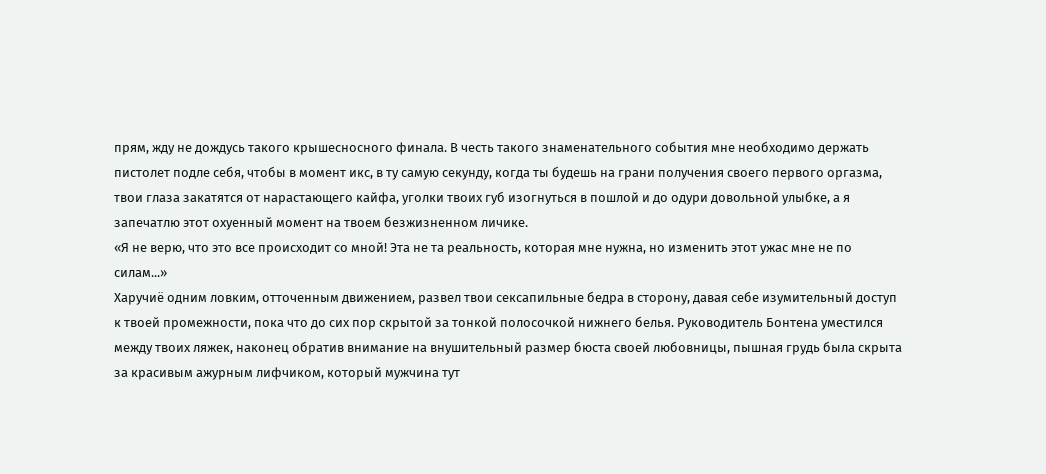прям, жду не дождусь такого крышесносного финала. В честь такого знаменательного события мне необходимо держать пистолет подле себя, чтобы в момент икс, в ту самую секунду, когда ты будешь на грани получения своего первого оргазма, твои глаза закатятся от нарастающего кайфа, уголки твоих губ изогнуться в пошлой и до одури довольной улыбке, а я запечатлю этот охуенный момент на твоем безжизненном личике.
«Я не верю, что это все происходит со мной! Эта не та реальность, которая мне нужна, но изменить этот ужас мне не по силам...»
Харучиё одним ловким, отточенным движением, развел твои сексапильные бедра в сторону, давая себе изумительный доступ к твоей промежности, пока что до сих пор скрытой за тонкой полосочкой нижнего белья. Руководитель Бонтена уместился между твоих ляжек, наконец обратив внимание на внушительный размер бюста своей любовницы, пышная грудь была скрыта за красивым ажурным лифчиком, который мужчина тут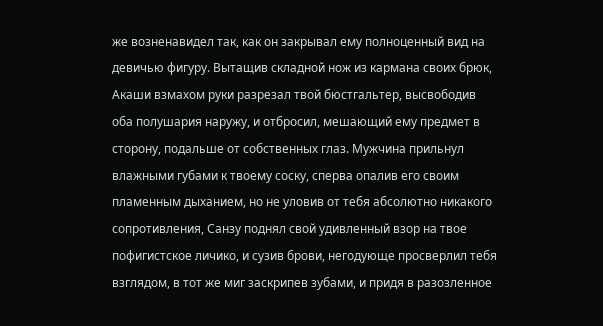же возненавидел так, как он закрывал ему полноценный вид на девичью фигуру. Вытащив складной нож из кармана своих брюк, Акаши взмахом руки разрезал твой бюстгальтер, высвободив оба полушария наружу, и отбросил, мешающий ему предмет в сторону, подальше от собственных глаз. Мужчина прильнул влажными губами к твоему соску, сперва опалив его своим пламенным дыханием, но не уловив от тебя абсолютно никакого сопротивления, Санзу поднял свой удивленный взор на твое пофигистское личико, и сузив брови, негодующе просверлил тебя взглядом, в тот же миг заскрипев зубами, и придя в разозленное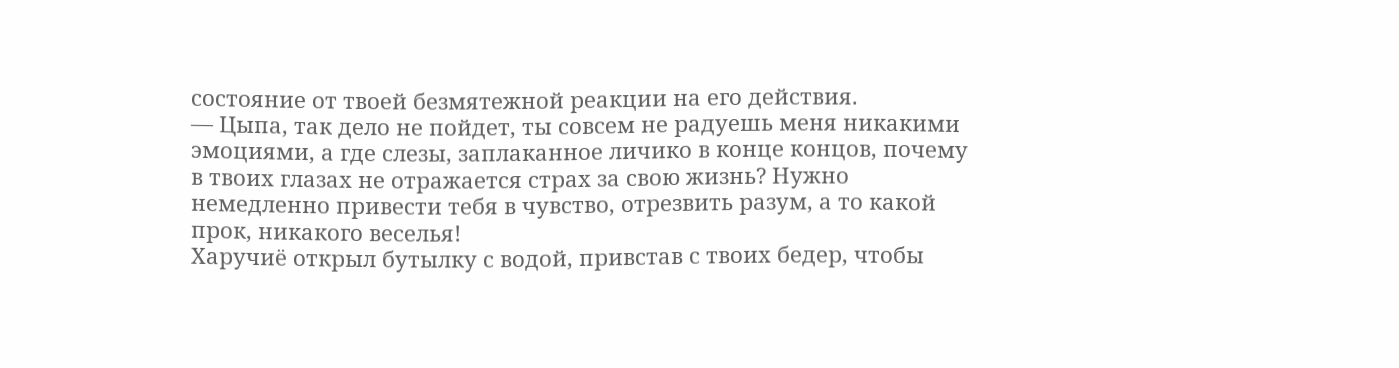состояние от твоей безмятежной реакции на его действия.
— Цыпа, так дело не пойдет, ты совсем не радуешь меня никакими эмоциями, а где слезы, заплаканное личико в конце концов, почему в твоих глазах не отражается страх за свою жизнь? Нужно немедленно привести тебя в чувство, отрезвить разум, а то какой прок, никакого веселья!
Харучиё открыл бутылку с водой, привстав с твоих бедер, чтобы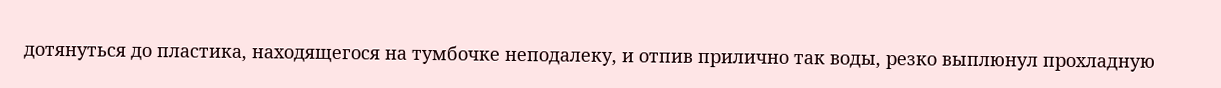дотянуться до пластика, находящегося на тумбочке неподалеку, и отпив прилично так воды, резко выплюнул прохладную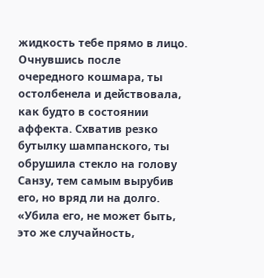жидкость тебе прямо в лицо. Очнувшись после очередного кошмара, ты остолбенела и действовала, как будто в состоянии аффекта. Схватив резко бутылку шампанского, ты обрушила стекло на голову Санзу, тем самым вырубив его, но вряд ли на долго.
«Убила его, не может быть, это же случайность,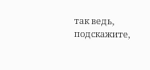так ведь, подскажите,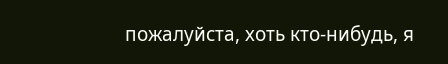пожалуйста, хоть кто-нибудь, я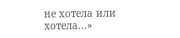не хотела или хотела...»